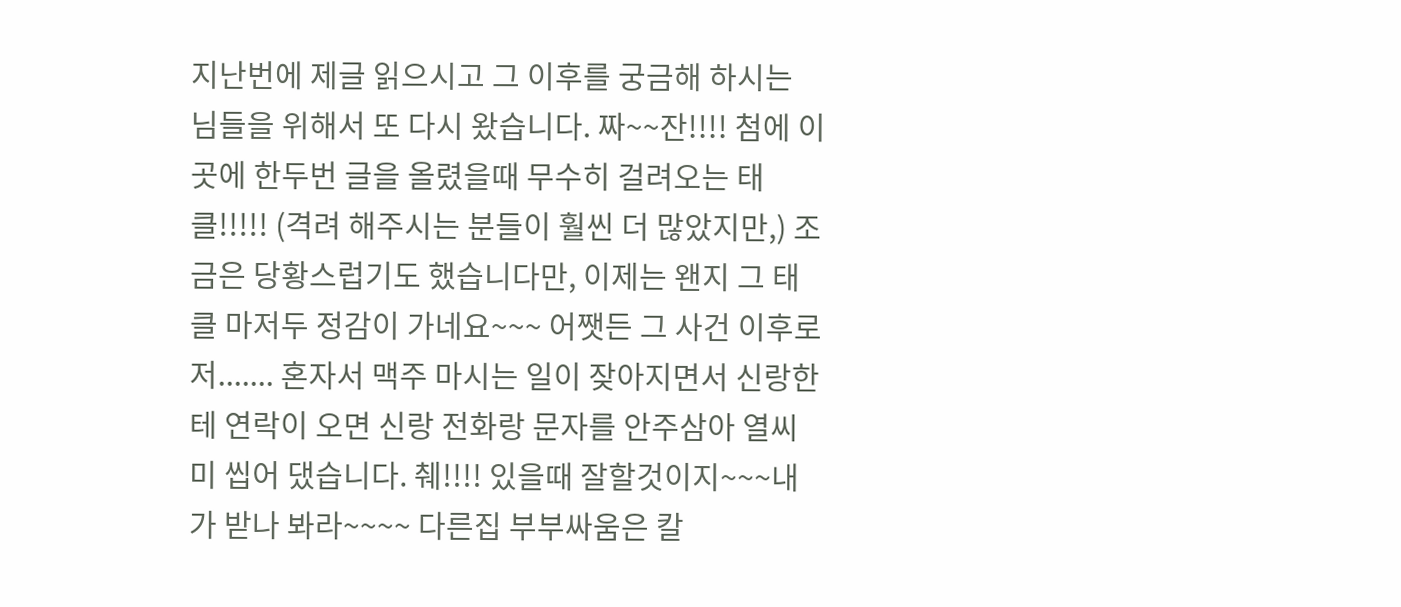지난번에 제글 읽으시고 그 이후를 궁금해 하시는 님들을 위해서 또 다시 왔습니다. 짜~~잔!!!! 첨에 이곳에 한두번 글을 올렸을때 무수히 걸려오는 태클!!!!! (격려 해주시는 분들이 훨씬 더 많았지만,) 조금은 당황스럽기도 했습니다만, 이제는 왠지 그 태클 마저두 정감이 가네요~~~ 어쨋든 그 사건 이후로 저....... 혼자서 맥주 마시는 일이 잦아지면서 신랑한테 연락이 오면 신랑 전화랑 문자를 안주삼아 열씨미 씹어 댔습니다. 췌!!!! 있을때 잘할것이지~~~내가 받나 봐라~~~~ 다른집 부부싸움은 칼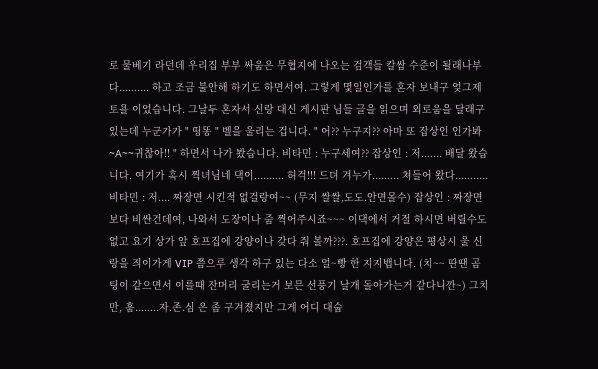로 물베기 라던데 우리집 부부 싸움은 무협지에 나오는 검객들 칼쌈 수준이 될래나부다.......... 하고 조금 불안해 하기도 하면서여. 그렇게 몇일인가를 혼자 보내구 엊그제 토욜 이었습니다. 그날두 혼자서 신랑 대신 게시판 님들 글을 읽으며 외로움을 달래구 있는데 누군가가 " 띵똥 " 벨을 울리는 겁니다. " 어?? 누구지?? 아마 또 잡상인 인가봐~A~~귀찮아!! " 하면서 나가 봤습니다. 비타민 : 누구세여?? 잡상인 : 저....... 배달 왔습니다. 여기가 혹시 찍녀님네 댁이.......... 허걱!!! 드뎌 겨누가......... 쳐들어 왔다........... 비타민 : 저.... 짜장면 시킨적 없걸랑여~~ (무지 쌀쌀,도도.안면몰수) 잡상인 : 짜장면 보다 비싼건데여, 나와서 도장이나 줌 찍어주시죠~~~ 이댁에서 거절 하시면 버릴수도 없고 요기 상가 앞 호프집에 강양이나 갖다 줘 볼까???. 호프집에 강양은 평상시 울 신랑을 즤이가게 VIP 쯤으루 생각 하구 있는 다소 얼~빵 한 지지뱁니다. (치~~ 딴땐 곰팅이 같으면서 이를때 잔머리 굴리는거 보믄 선풍기 날개 돌아가는거 같다니깐~) 그치만, 훔........자.존.심 은 좀 구겨졌지만 그게 어디 대숩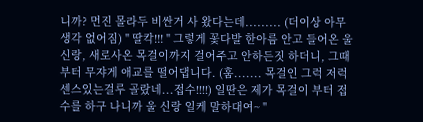니까? 먼진 몰라두 비싼거 사 왔다는데......... (더이상 아무생각 없어짐) " 딸칵!!! " 그렇게 꽃다발 한아름 안고 들어온 울 신랑, 새로사온 목걸이까지 걸어주고 안하든짓 하더니, 그때부터 무쟈게 애교를 떨어댑니다. (훔....... 목걸인 그럭 저럭 센스있는걸루 골랐네...접수!!!!) 일딴은 제가 목걸이 부터 접수를 하구 나니까 울 신랑 일케 말하대여~ "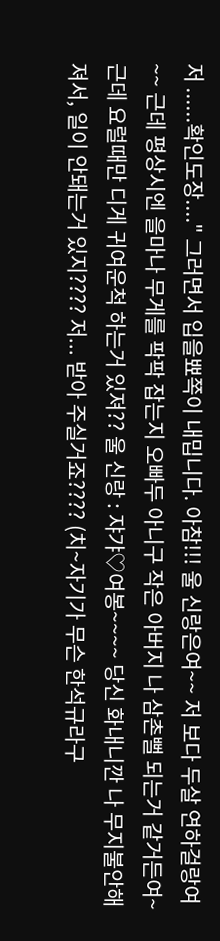저 ......확인도장...." 그러면서 입을뾰쪽이 내밉니다. 아참!!! 울 신랑은여~~ 저 보다 두살 연하걸랑여~~ 근데 평상시엔 을마나 무게를 팍팍 잡는지 오빠두 아니구 작은 아버지 나 삼촌뻘 되는거 같거든여~ 근데 요럴때만 디게 귀여운척 하는거 있져?? 울 신랑 : 쟈갸♡여봉~~~~ 당신 화내니깐 나 무지불안해져서, 일이 안돼는거 있지???? 저... 받아 주실거죠???? (치~자기가 무슨 한석규라구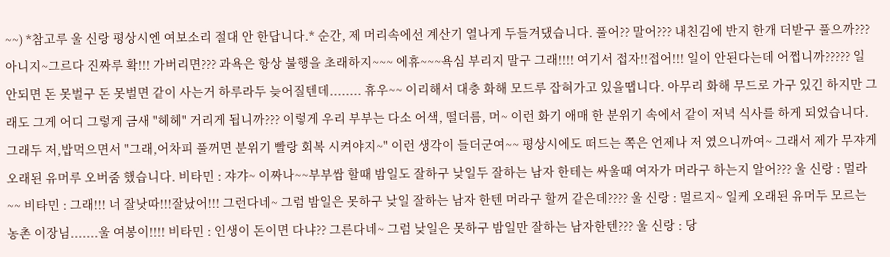~~) *참고루 울 신랑 평상시엔 여보소리 절대 안 한답니다.* 순간, 제 머리속에선 계산기 열나게 두들겨댔습니다. 풀어?? 말어??? 내친김에 반지 한개 더받구 풀으까??? 아니지~그르다 진짜루 확!!! 가버리면??? 과욕은 항상 불행을 초래하지~~~ 에휴~~~욕심 부리지 말구 그래!!!! 여기서 접자!!접어!!! 일이 안된다는데 어쩝니까????? 일 안되면 돈 못벌구 돈 못벌면 같이 사는거 하루라두 늦어질텐데........ 휴우~~ 이리해서 대충 화해 모드루 잡혀가고 있을땝니다. 아무리 화해 무드로 가구 있긴 하지만 그래도 그게 어디 그렇게 금새 "헤헤" 거리게 됩니까??? 이렇게 우리 부부는 다소 어색, 떨더름, 머~ 이런 화기 애매 한 분위기 속에서 같이 저녁 식사를 하게 되었습니다. 그래두 저,밥먹으면서 "그래,어차피 풀꺼면 분위기 빨랑 회복 시켜야지~" 이런 생각이 들더군여~~ 평상시에도 떠드는 쪽은 언제나 저 였으니까여~ 그래서 제가 무쟈게 오래된 유머루 오버줌 했습니다. 비타민 : 쟈갸~ 이짜나~~부부쌈 할때 밤일도 잘하구 낮일두 잘하는 남자 한테는 싸울때 여자가 머라구 하는지 알어??? 울 신랑 : 멀라~~ 비타민 : 그래!!! 너 잘낫따!!!잘났어!!! 그런다네~ 그럼 밤일은 못하구 낮일 잘하는 남자 한텐 머라구 할꺼 같은데???? 울 신랑 : 멀르지~ 일케 오래된 유머두 모르는 농촌 이장님.......울 여봉이!!!! 비타민 : 인생이 돈이면 다냐?? 그른다네~ 그럼 낮일은 못하구 밤일만 잘하는 남자한텐??? 울 신랑 : 당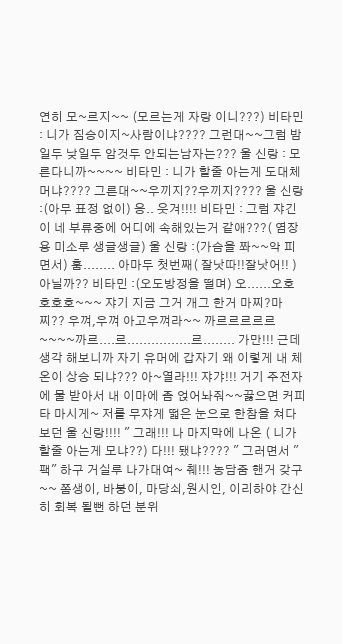연히 모~르지~~ (모르는게 자랑 이니???) 비타민 : 니가 짐승이지~사람이냐???? 그런대~~그럼 밤일두 낮일두 암것두 안되는남자는??? 울 신랑 : 모른다니까~~~~ 비타민 : 니가 할줄 아는게 도대체 머냐???? 그른대~~우끼지??우끼지???? 울 신랑 :(아무 표정 없이) 응.. 웃겨!!!! 비타민 : 그럼 쟈긴 이 네 부류중에 어디에 속해있는거 같애???( 염장용 미소루 생글생글) 울 신랑 :(가슴을 쫘~~악 피면서) 훔........ 아마두 첫번째( 잘낫따!!잘낫어!! ) 아닐까?? 비타민 :(오도방정을 떨며) 오......오호호호호~~~ 쟈기 지금 그거 개그 한거 마찌?마찌?? 우껴,우껴 아고우껴라~~ 까르르르르르~~~~까르....르................르........ 가만!!! 근데 생각 해보니까 자기 유머에 갑자기 왜 이렇게 내 체온이 상승 되냐??? 아~열라!!! 쟈갸!!! 거기 주전자에 물 받아서 내 이마에 좀 얹어놔줘~~끓으면 커피 타 마시게~ 저를 무쟈게 떫은 눈으로 한참을 쳐다보던 울 신랑!!!! " 그래!!! 나 마지막에 나온 ( 니가 할줄 아는게 모냐??) 다!!! 됐냐???? " 그러면서 "팩" 하구 거실루 나가대여~ 췌!!! 농담줌 핸거 갖구~~ 쫌생이, 바붕이, 마당쇠,원시인, 이리하야 간신히 회복 될뻔 하던 분위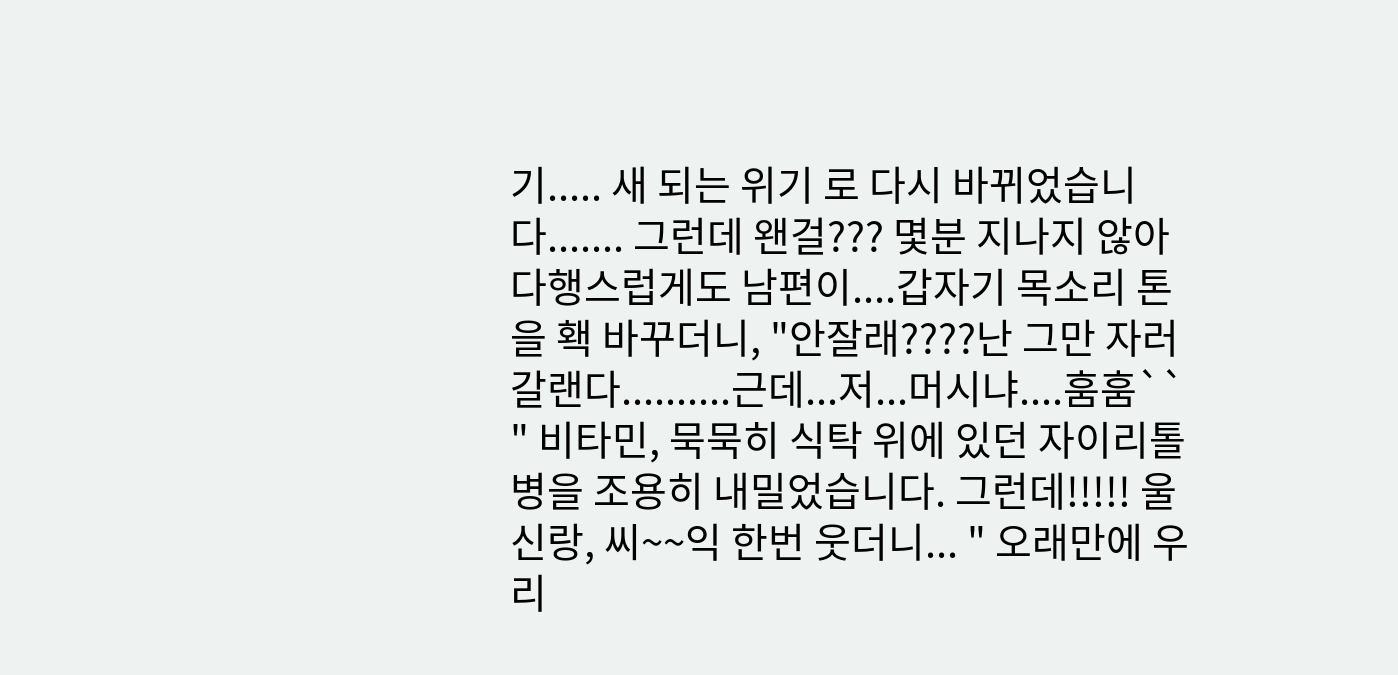기..... 새 되는 위기 로 다시 바뀌었습니다....... 그런데 왠걸??? 몇분 지나지 않아 다행스럽게도 남편이....갑자기 목소리 톤을 홱 바꾸더니, "안잘래????난 그만 자러 갈랜다..........근데...저...머시냐....훔훔`` " 비타민, 묵묵히 식탁 위에 있던 자이리톨 병을 조용히 내밀었습니다. 그런데!!!!! 울 신랑, 씨~~익 한번 웃더니... " 오래만에 우리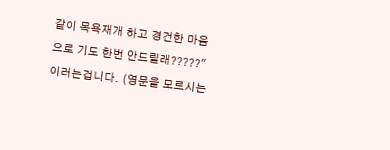같이 목욕재개 하고 경건한 마음으로 기도 한번 안드릴래?????" 이러는겁니다. (영문을 모르시는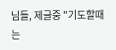님들, 제글중 "기도할때는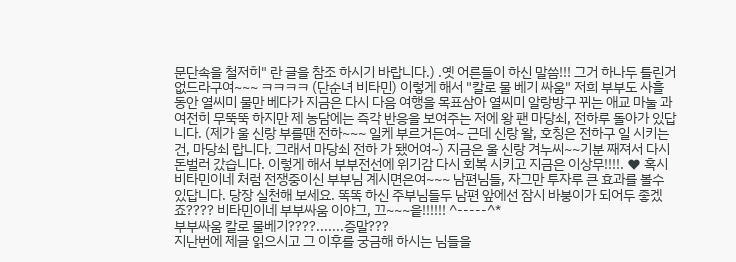문단속을 철저히" 란 글을 참조 하시기 바랍니다.) .옛 어른들이 하신 말씀!!! 그거 하나두 틀린거 없드라구여~~~ ㅋㅋㅋㅋ (단순녀 비타민) 이렇게 해서 "칼로 물 베기 싸움" 저희 부부도 사흘 동안 열씨미 물만 베다가 지금은 다시 다음 여행을 목표삼아 열씨미 알랑방구 뀌는 애교 마눌 과 여전히 무뚝뚝 하지만 제 농담에는 즉각 반응을 보여주는 저에 왕 팬 마당쇠, 전하루 돌아가 있답니다. (제가 울 신랑 부를땐 전하~~~ 일케 부르거든여~ 근데 신랑 왈, 호칭은 전하구 일 시키는건, 마당쇠 랍니다. 그래서 마당쇠 전하 가 됐어여~) 지금은 울 신랑 겨누씨~~기분 째져서 다시 돈벌러 갔습니다. 이렇게 해서 부부전선에 위기감 다시 회복 시키고 지금은 이상무!!!!. ♥ 혹시 비타민이네 처럼 전쟁중이신 부부님 계시면은여~~~ 남편님들, 자그만 투자루 큰 효과를 볼수 있답니다. 당장 실천해 보세요. 똑똑 하신 주부님들두 남편 앞에선 잠시 바붕이가 되어두 좋겠죠???? 비타민이네 부부싸움 이야그, 끄~~~읕!!!!!! ^-----^*
부부싸움 칼로 물베기????.......증말???
지난번에 제글 읽으시고 그 이후를 궁금해 하시는 님들을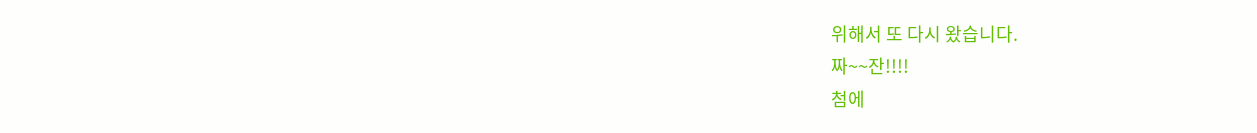위해서 또 다시 왔습니다.
짜~~잔!!!!
첨에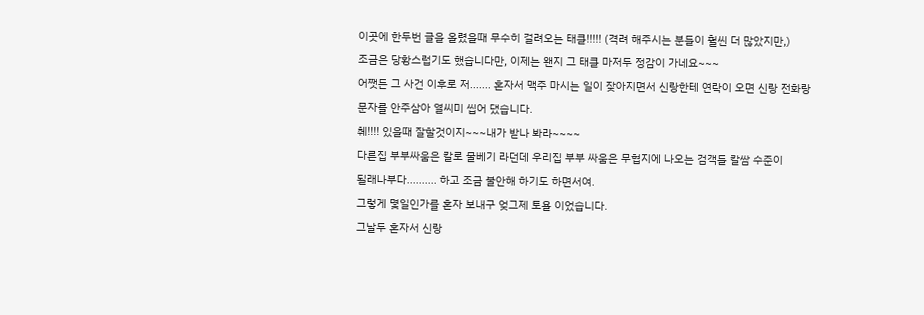이곳에 한두번 글을 올렸을때 무수히 걸려오는 태클!!!!! (격려 해주시는 분들이 훨씬 더 많았지만,)
조금은 당황스럽기도 했습니다만, 이제는 왠지 그 태클 마저두 정감이 가네요~~~
어쨋든 그 사건 이후로 저....... 혼자서 맥주 마시는 일이 잦아지면서 신랑한테 연락이 오면 신랑 전화랑
문자를 안주삼아 열씨미 씹어 댔습니다.
췌!!!! 있을때 잘할것이지~~~내가 받나 봐라~~~~
다른집 부부싸움은 칼로 물베기 라던데 우리집 부부 싸움은 무협지에 나오는 검객들 칼쌈 수준이
될래나부다.......... 하고 조금 불안해 하기도 하면서여.
그렇게 몇일인가를 혼자 보내구 엊그제 토욜 이었습니다.
그날두 혼자서 신랑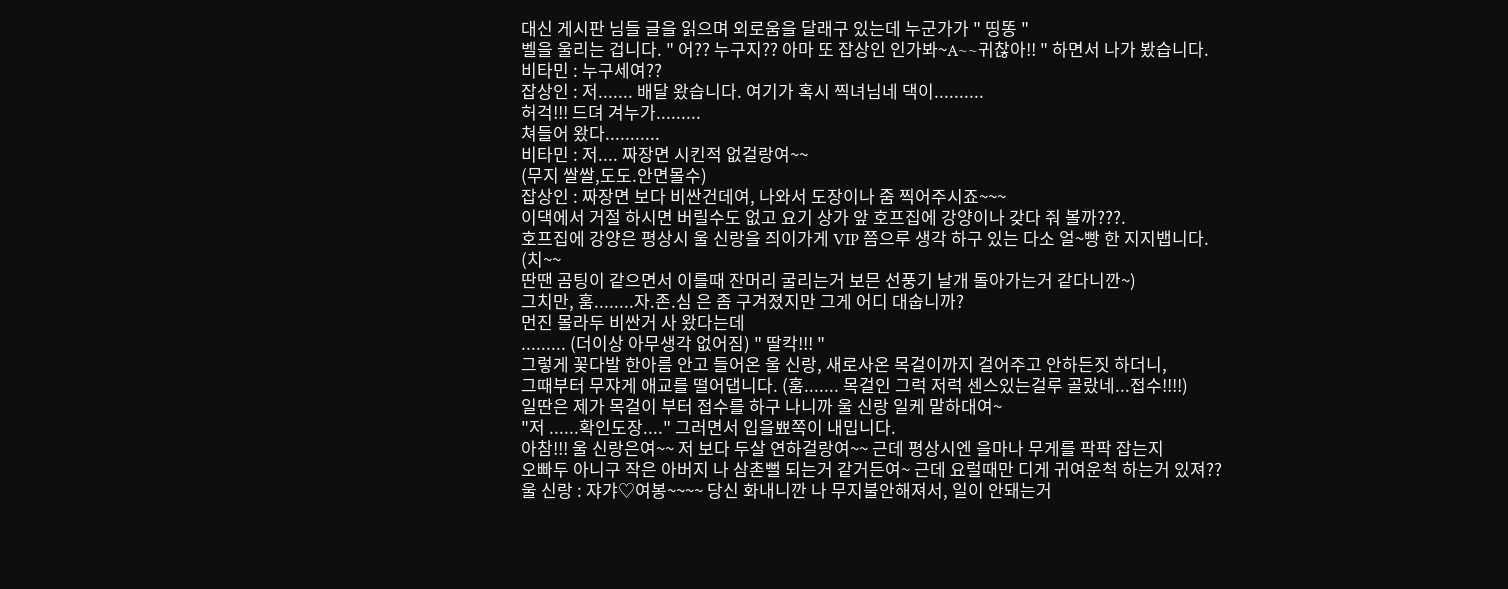대신 게시판 님들 글을 읽으며 외로움을 달래구 있는데 누군가가 " 띵똥 "
벨을 울리는 겁니다. " 어?? 누구지?? 아마 또 잡상인 인가봐~A~~귀찮아!! " 하면서 나가 봤습니다.
비타민 : 누구세여??
잡상인 : 저....... 배달 왔습니다. 여기가 혹시 찍녀님네 댁이..........
허걱!!! 드뎌 겨누가.........
쳐들어 왔다...........
비타민 : 저.... 짜장면 시킨적 없걸랑여~~
(무지 쌀쌀,도도.안면몰수)
잡상인 : 짜장면 보다 비싼건데여, 나와서 도장이나 줌 찍어주시죠~~~
이댁에서 거절 하시면 버릴수도 없고 요기 상가 앞 호프집에 강양이나 갖다 줘 볼까???.
호프집에 강양은 평상시 울 신랑을 즤이가게 VIP 쯤으루 생각 하구 있는 다소 얼~빵 한 지지뱁니다.
(치~~
딴땐 곰팅이 같으면서 이를때 잔머리 굴리는거 보믄 선풍기 날개 돌아가는거 같다니깐~)
그치만, 훔........자.존.심 은 좀 구겨졌지만 그게 어디 대숩니까?
먼진 몰라두 비싼거 사 왔다는데
......... (더이상 아무생각 없어짐) " 딸칵!!! "
그렇게 꽃다발 한아름 안고 들어온 울 신랑, 새로사온 목걸이까지 걸어주고 안하든짓 하더니,
그때부터 무쟈게 애교를 떨어댑니다. (훔....... 목걸인 그럭 저럭 센스있는걸루 골랐네...접수!!!!)
일딴은 제가 목걸이 부터 접수를 하구 나니까 울 신랑 일케 말하대여~
"저 ......확인도장...." 그러면서 입을뾰쪽이 내밉니다.
아참!!! 울 신랑은여~~ 저 보다 두살 연하걸랑여~~ 근데 평상시엔 을마나 무게를 팍팍 잡는지
오빠두 아니구 작은 아버지 나 삼촌뻘 되는거 같거든여~ 근데 요럴때만 디게 귀여운척 하는거 있져??
울 신랑 : 쟈갸♡여봉~~~~ 당신 화내니깐 나 무지불안해져서, 일이 안돼는거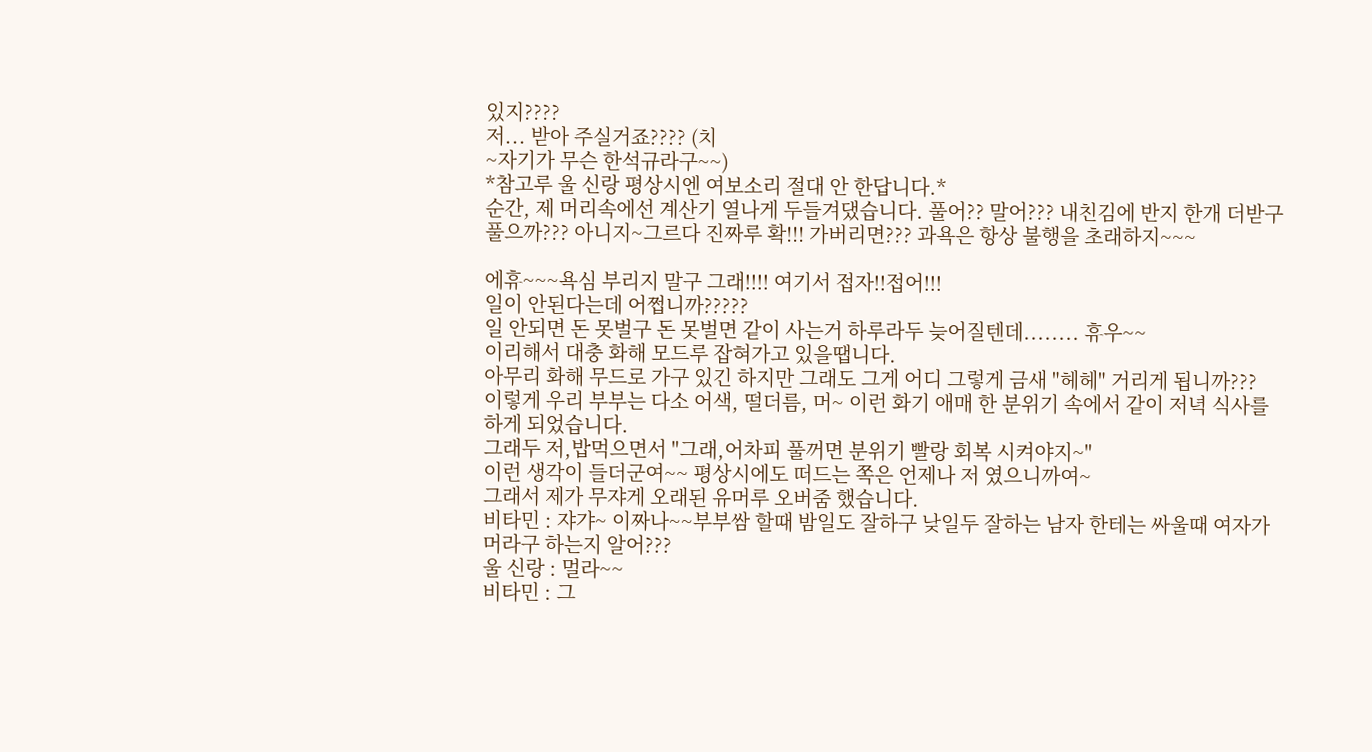있지????
저... 받아 주실거죠???? (치
~자기가 무슨 한석규라구~~)
*참고루 울 신랑 평상시엔 여보소리 절대 안 한답니다.*
순간, 제 머리속에선 계산기 열나게 두들겨댔습니다. 풀어?? 말어??? 내친김에 반지 한개 더받구
풀으까??? 아니지~그르다 진짜루 확!!! 가버리면??? 과욕은 항상 불행을 초래하지~~~

에휴~~~욕심 부리지 말구 그래!!!! 여기서 접자!!접어!!!
일이 안된다는데 어쩝니까?????
일 안되면 돈 못벌구 돈 못벌면 같이 사는거 하루라두 늦어질텐데........ 휴우~~
이리해서 대충 화해 모드루 잡혀가고 있을땝니다.
아무리 화해 무드로 가구 있긴 하지만 그래도 그게 어디 그렇게 금새 "헤헤" 거리게 됩니까???
이렇게 우리 부부는 다소 어색, 떨더름, 머~ 이런 화기 애매 한 분위기 속에서 같이 저녁 식사를
하게 되었습니다.
그래두 저,밥먹으면서 "그래,어차피 풀꺼면 분위기 빨랑 회복 시켜야지~"
이런 생각이 들더군여~~ 평상시에도 떠드는 쪽은 언제나 저 였으니까여~
그래서 제가 무쟈게 오래된 유머루 오버줌 했습니다.
비타민 : 쟈갸~ 이짜나~~부부쌈 할때 밤일도 잘하구 낮일두 잘하는 남자 한테는 싸울때 여자가
머라구 하는지 알어???
울 신랑 : 멀라~~
비타민 : 그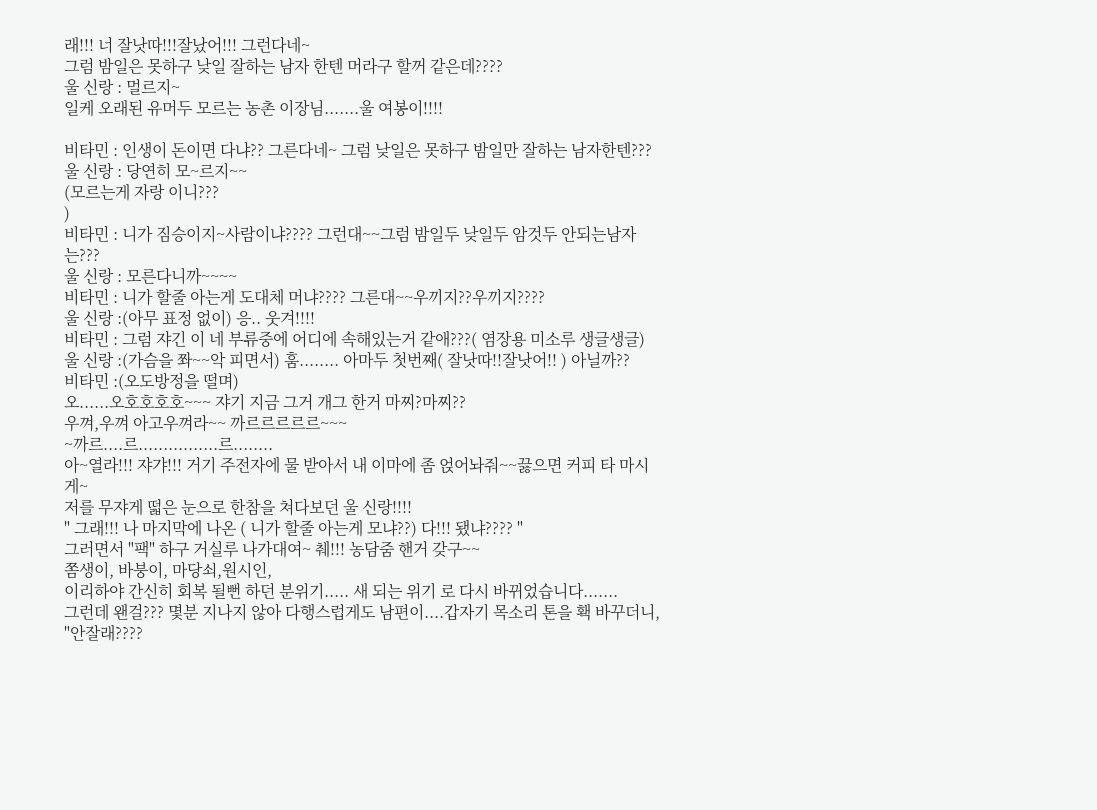래!!! 너 잘낫따!!!잘났어!!! 그런다네~
그럼 밤일은 못하구 낮일 잘하는 남자 한텐 머라구 할꺼 같은데????
울 신랑 : 멀르지~
일케 오래된 유머두 모르는 농촌 이장님.......울 여봉이!!!!

비타민 : 인생이 돈이면 다냐?? 그른다네~ 그럼 낮일은 못하구 밤일만 잘하는 남자한텐???
울 신랑 : 당연히 모~르지~~
(모르는게 자랑 이니???
)
비타민 : 니가 짐승이지~사람이냐???? 그런대~~그럼 밤일두 낮일두 암것두 안되는남자는???
울 신랑 : 모른다니까~~~~
비타민 : 니가 할줄 아는게 도대체 머냐???? 그른대~~우끼지??우끼지????
울 신랑 :(아무 표정 없이) 응.. 웃겨!!!!
비타민 : 그럼 쟈긴 이 네 부류중에 어디에 속해있는거 같애???( 염장용 미소루 생글생글)
울 신랑 :(가슴을 쫘~~악 피면서) 훔........ 아마두 첫번째( 잘낫따!!잘낫어!! ) 아닐까??
비타민 :(오도방정을 떨며)
오......오호호호호~~~ 쟈기 지금 그거 개그 한거 마찌?마찌??
우껴,우껴 아고우껴라~~ 까르르르르르~~~
~까르....르................르........
아~열라!!! 쟈갸!!! 거기 주전자에 물 받아서 내 이마에 좀 얹어놔줘~~끓으면 커피 타 마시게~
저를 무쟈게 떫은 눈으로 한참을 쳐다보던 울 신랑!!!!
" 그래!!! 나 마지막에 나온 ( 니가 할줄 아는게 모냐??) 다!!! 됐냐???? "
그러면서 "팩" 하구 거실루 나가대여~ 췌!!! 농담줌 핸거 갖구~~
쫌생이, 바붕이, 마당쇠,원시인,
이리하야 간신히 회복 될뻔 하던 분위기..... 새 되는 위기 로 다시 바뀌었습니다.......
그런데 왠걸??? 몇분 지나지 않아 다행스럽게도 남편이....갑자기 목소리 톤을 홱 바꾸더니,
"안잘래????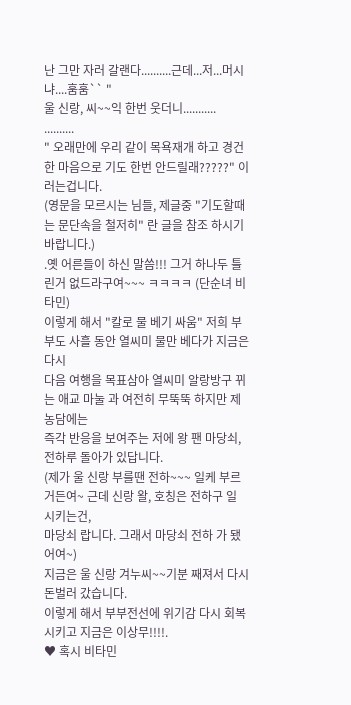난 그만 자러 갈랜다..........근데...저...머시냐....훔훔`` "
울 신랑, 씨~~익 한번 웃더니...........
..........
" 오래만에 우리 같이 목욕재개 하고 경건한 마음으로 기도 한번 안드릴래?????" 이러는겁니다.
(영문을 모르시는 님들, 제글중 "기도할때는 문단속을 철저히" 란 글을 참조 하시기 바랍니다.)
.옛 어른들이 하신 말씀!!! 그거 하나두 틀린거 없드라구여~~~ ㅋㅋㅋㅋ (단순녀 비타민)
이렇게 해서 "칼로 물 베기 싸움" 저희 부부도 사흘 동안 열씨미 물만 베다가 지금은 다시
다음 여행을 목표삼아 열씨미 알랑방구 뀌는 애교 마눌 과 여전히 무뚝뚝 하지만 제 농담에는
즉각 반응을 보여주는 저에 왕 팬 마당쇠, 전하루 돌아가 있답니다.
(제가 울 신랑 부를땐 전하~~~ 일케 부르거든여~ 근데 신랑 왈, 호칭은 전하구 일 시키는건,
마당쇠 랍니다. 그래서 마당쇠 전하 가 됐어여~)
지금은 울 신랑 겨누씨~~기분 째져서 다시 돈벌러 갔습니다.
이렇게 해서 부부전선에 위기감 다시 회복 시키고 지금은 이상무!!!!.
♥ 혹시 비타민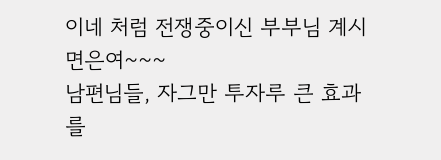이네 처럼 전쟁중이신 부부님 계시면은여~~~
남편님들, 자그만 투자루 큰 효과를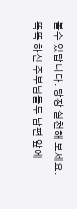볼수 있답니다. 당장 실천해 보세요.
똑똑 하신 주부님들두 남편 앞에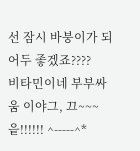선 잠시 바붕이가 되어두 좋겠죠????
비타민이네 부부싸움 이야그, 끄~~~읕!!!!!! ^-----^*